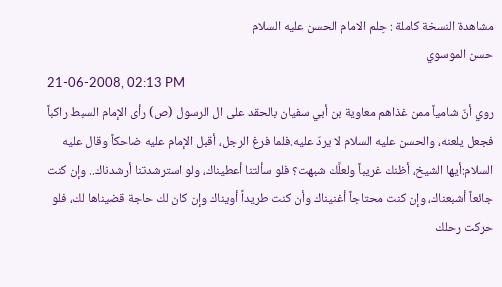مشاهدة النسخة كاملة : حِلم الامام الحسن عليه السلام
حسن الموسوي
21-06-2008, 02:13 PM
روي أنّ شامياً ممن غذاهم معاوية بن أبي سفيان بالحقد على ال الرسول (ص) رأى الإمام السبط راكباً فجعل يلعنه، والحسن عليه السلام لا يردّ عليه.فلما فرغ الرجل، أقبل الإمام عليه ضاحكاً وقال عليه السلام:أيها الشيخ، أظنك غريباً ولعلَّك شبهت؟ فلو سألتنا أعطيناك، ولو استرشدتنا أرشدناك.. وإن كنت جائعاً أشبعناك، وإن كنت محتاجاً أغنيناك وأن كنت طريداً أويناك وإن كان لك حاجة قضيناها لك، فلو حركت رحلك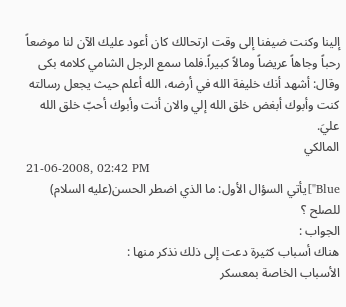إلينا وكنت ضيفنا إلى وقت ارتحالك كان أعود عليك الآن لنا موضعاً رحباً وجاهاً عريضاً ومالاً كبيراً.فلما سمع الرجل الشامي كلامه بكى وقال: أشهد أنك خليفة الله في أرضه، الله أعلم حيث يجعل رسالته كنت وأبوك أبغض خلق الله إلي والان أنت وأبوك أحبّ خلق الله عليَ.
المالكي
21-06-2008, 02:42 PM
Blue"]يأتي السؤال الأول: ما الذي اضطر الحسن(عليه السلام) للصلح ؟
الجواب :
هناك أسباب كثيرة دعت إلى ذلك نذكر منها :
الأسباب الخاصة بمعسكر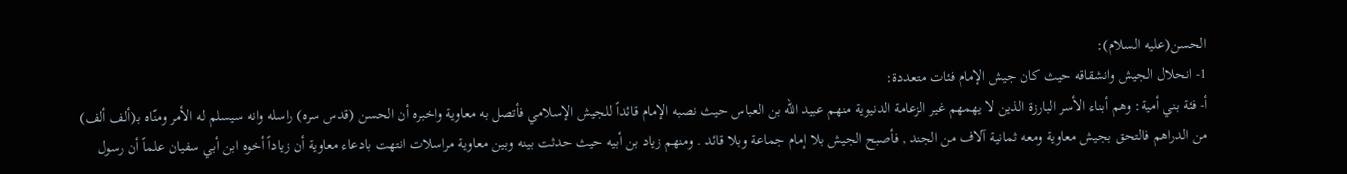الحسن(عليه السلام):
1- انحلال الجيش وانشقاقه حيث كان جيش الإمام فئات متعددة:
أ- فئة بني أمية: وهم أبناء الأسر البارزة الذين لا يهمهم غير الزعامة الدنيوية منهم عبيد الله بن العباس حيث نصبه الإمام قائداً للجيش الإسلامي فأتصل به معاوية واخبره أن الحسن (قدس سره) راسله وانه سيسلم له الأمر ومنّاه بـ(ألف ألف) من الدراهم فالتحق بجيش معاوية ومعه ثمانية آلاف من الجند , فأصبح الجيش بلا إمام جماعة وبلا قائد . ومنهم زياد بن أبيه حيث حدثت بينه وبين معاوية مراسلات انتهت بادعاء معاوية أن زياداً أخوه ابن أبي سفيان علماً أن رسول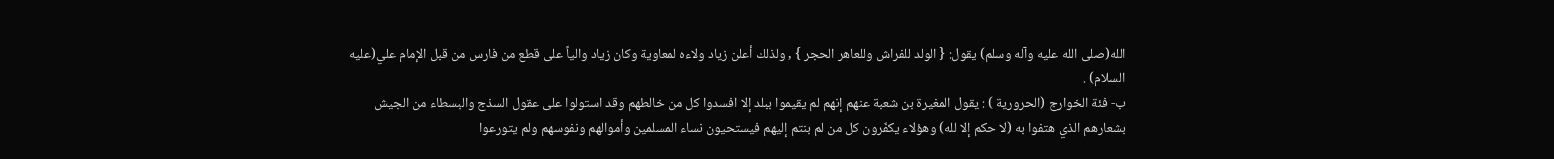الله(صلى الله عليه وآله وسلم) يقول: { الولد للفراش وللعاهر الحجر } , ولذلك أعلن زياد ولاءه لمعاوية وكان زياد والياً على قطع من فارس من قبل الإمام علي(عليه السلام) .
ب- فئة الخوارج (الحرورية ) : يقول المغيرة بن شعبة عنهم إنهم لم يقيموا ببلد إلا افسدوا كل من خالطهم وقد استولوا على عقول السذج والبسطاء من الجيش بشعارهم الذي هتفوا به (لا حكم إلا لله) وهؤلاء يكفّرون كل من لم بنتم إليهم فيستحيون نساء المسلمين وأموالهم ونفوسهم ولم يتورعوا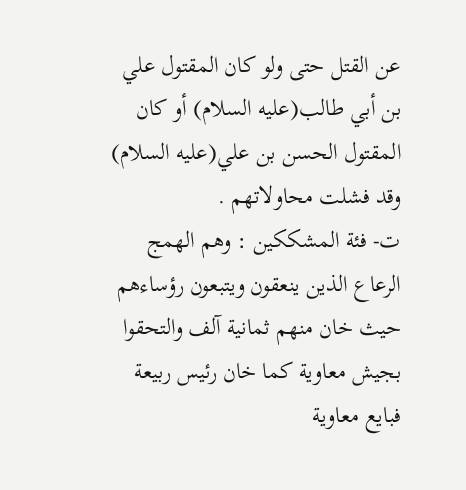عن القتل حتى ولو كان المقتول علي بن أبي طالب(عليه السلام) أو كان المقتول الحسن بن علي(عليه السلام) وقد فشلت محاولاتهم .
ت- فئة المشككين : وهم الهمج الرعاع الذين ينعقون ويتبعون رؤساءهم حيث خان منهم ثمانية آلف والتحقوا بجيش معاوية كما خان رئيس ربيعة فبايع معاوية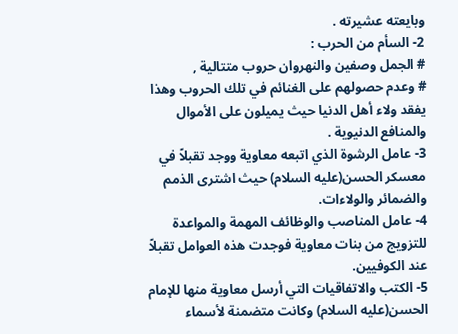وبايعته عشيرته .
2- السأم من الحرب :
# الجمل وصفين والنهروان حروب متتالية ,
# وعدم حصولهم على الغنائم في تلك الحروب وهذا يفقد ولاء أهل الدنيا حيث يميلون على الأموال والمنافع الدنيوية .
3- عامل الرشوة الذي اتبعه معاوية ووجد تقبلاً في معسكر الحسن(عليه السلام) حيث اشترى الذمم والضمائر والولاءات.
4- عامل المناصب والوظائف المهمة والمواعدة للتزويج من بنات معاوية فوجدت هذه العوامل تقبلاً عند الكوفيين.
5- الكتب والاتفاقيات التي أرسل معاوية منها للإمام الحسن(عليه السلام) وكانت متضمنة لأسماء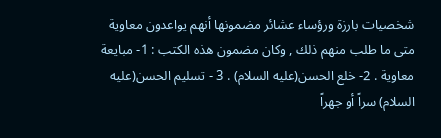شخصيات بارزة ورؤساء عشائر مضمونها أنهم يواعدون معاوية متى ما طلب منهم ذلك , وكان مضمون هذه الكتب : 1- مبايعة معاوية . 2- خلع الحسن(عليه السلام) . 3 - تسليم الحسن(عليه السلام) سراً أو جهراً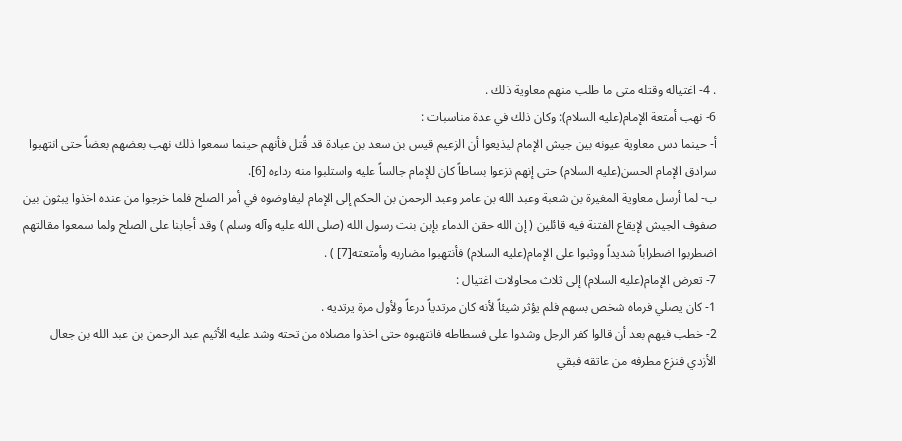. 4- اغتياله وقتله متى ما طلب منهم معاوية ذلك .
6- نهب أمتعة الإمام(عليه السلام): وكان ذلك في عدة مناسبات :
أ- حينما دس معاوية عيونه بين جيش الإمام ليذيعوا أن الزعيم قيس بن سعد بن عبادة قد قُتل فأنهم حينما سمعوا ذلك نهب بعضهم بعضاً حتى انتهبوا سرادق الإمام الحسن(عليه السلام) حتى إنهم نزعوا بساطاً كان للإمام جالساً عليه واستلبوا منه رداءه [6].
ب- لما أرسل معاوية المغيرة بن شعبة وعبد الله بن عامر وعبد الرحمن بن الحكم إلى الإمام ليفاوضوه في أمر الصلح فلما خرجوا من عنده اخذوا يبثون بين صفوف الجيش لإيقاع الفتنة فيه قائلين ( إن الله حقن الدماء بإبن بنت رسول الله (صلى الله عليه وآله وسلم ) وقد أجابنا على الصلح ولما سمعوا مقالتهم اضطربوا اضطراباً شديداً ووثبوا على الإمام(عليه السلام) فأنتهبوا مضاربه وأمتعته[7] ) .
7- تعرض الإمام(عليه السلام) إلى ثلاث محاولات اغتيال :
1- كان يصلي فرماه شخص بسهم فلم يؤثر شيئاً لأنه كان مرتدياً درعاً ولأول مرة يرتديه .
2- خطب فيهم بعد أن قالوا كفر الرجل وشدوا على فسطاطه فانتهبوه حتى اخذوا مصلاه من تحته وشد عليه الأثيم عبد الرحمن بن عبد الله بن جعال الأزدي فنزع مطرفه من عاتقه فبقي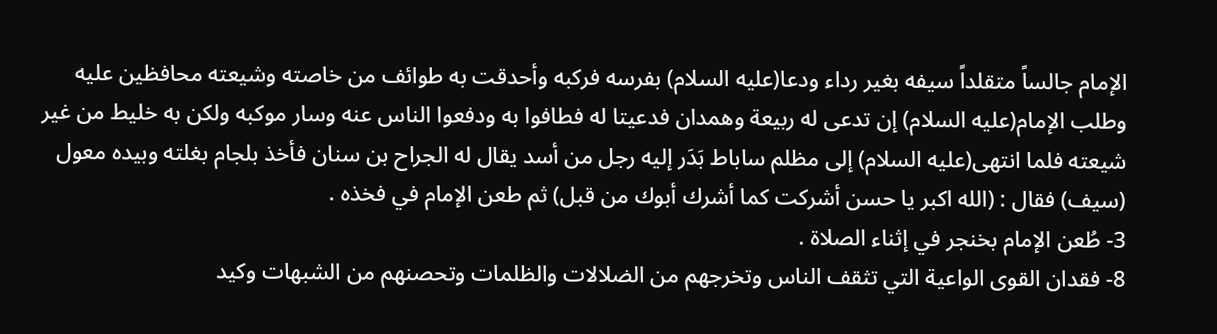الإمام جالساً متقلداً سيفه بغير رداء ودعا(عليه السلام) بفرسه فركبه وأحدقت به طوائف من خاصته وشيعته محافظين عليه وطلب الإمام(عليه السلام) إن تدعى له ربيعة وهمدان فدعيتا له فطافوا به ودفعوا الناس عنه وسار موكبه ولكن به خليط من غير شيعته فلما انتهى(عليه السلام) إلى مظلم ساباط بَدَر إليه رجل من أسد يقال له الجراح بن سنان فأخذ بلجام بغلته وبيده معول (سيف) فقال : (الله اكبر يا حسن أشركت كما أشرك أبوك من قبل) ثم طعن الإمام في فخذه .
3- طُعن الإمام بخنجر في إثناء الصلاة .
8- فقدان القوى الواعية التي تثقف الناس وتخرجهم من الضلالات والظلمات وتحصنهم من الشبهات وكيد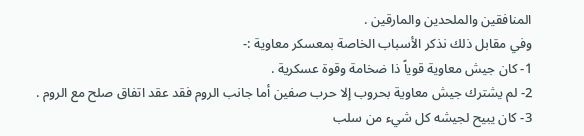المنافقين والملحدين والمارقين .
وفي مقابل ذلك نذكر الأسباب الخاصة بمعسكر معاوية :-
1- كان جيش معاوية قوياً ذا ضخامة وقوة عسكرية .
2- لم يشترك جيش معاوية بحروب إلا حرب صفين أما جانب الروم فقد عقد اتفاق صلح مع الروم .
3- كان يبيح لجيشه كل شيء من سلب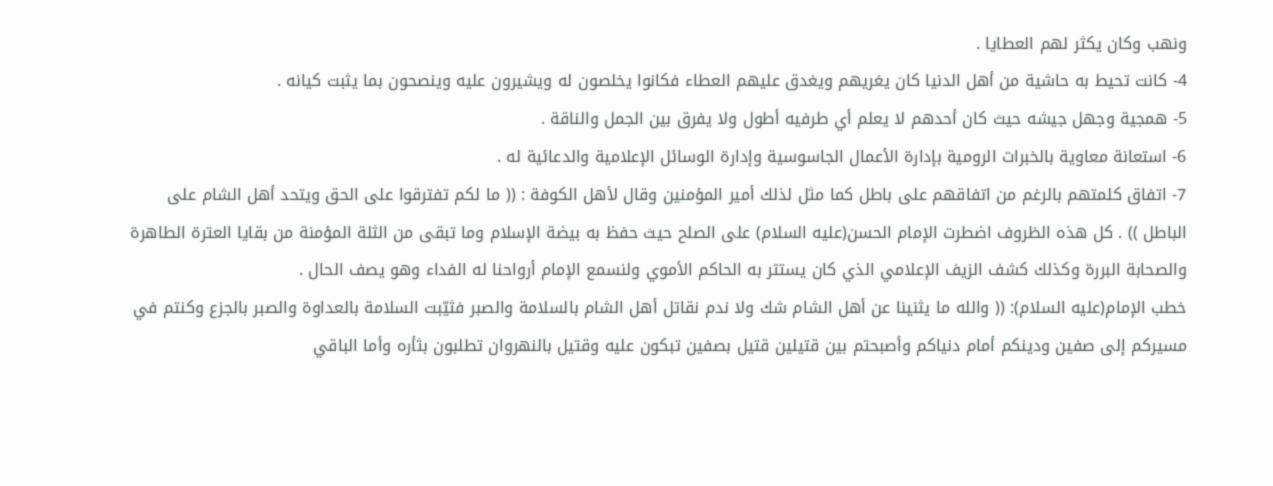ونهب وكان يكثر لهم العطايا .
4- كانت تحيط به حاشية من أهل الدنيا كان يغريهم ويغدق عليهم العطاء فكانوا يخلصون له ويشيرون عليه وينصحون بما يثبت كيانه .
5- همجية وجهل جيشه حيث كان أحدهم لا يعلم أي طرفيه أطول ولا يفرق بين الجمل والناقة .
6- استعانة معاوية بالخبرات الرومية بإدارة الأعمال الجاسوسية وإدارة الوسائل الإعلامية والدعائية له .
7- اتفاق كلمتهم بالرغم من اتفاقهم على باطل كما مثل لذلك أمير المؤمنين وقال لأهل الكوفة : (( ما لكم تفترقوا على الحق ويتحد أهل الشام على الباطل )) . كل هذه الظروف اضطرت الإمام الحسن(عليه السلام) على الصلح حيث حفظ به بيضة الإسلام وما تبقى من الثلة المؤمنة من بقايا العترة الطاهرة والصحابة البررة وكذلك كشف الزيف الإعلامي الذي كان يستتر به الحاكم الأموي ولنسمع الإمام أرواحنا له الفداء وهو يصف الحال .
خطب الإمام(عليه السلام): (( والله ما يثنينا عن أهل الشام شك ولا ندم نقاتل أهل الشام بالسلامة والصبر فثيّبت السلامة بالعداوة والصبر بالجزع وكنتم في مسيركم إلى صفين ودينكم أمام دنياكم وأصبحتم بين قتيلين قتيل بصفين تبكون عليه وقتيل بالنهروان تطلبون بثأره وأما الباقي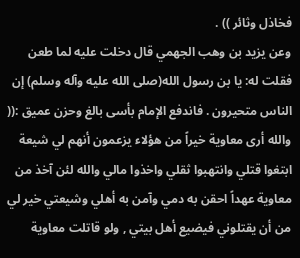فخاذل وثائر )) .
وعن يزيد بن وهب الجهمي قال دخلت عليه لما طعن فقلت له: يا بن رسول الله(صلى الله عليه وآله وسلم) إن الناس متحيرون . فاندفع الإمام بأسى بالغ وحزن عميق :(( والله أرى معاوية خيراً من هؤلاء يزعمون أنهم لي شيعة ابتغوا قتلي وانتهبوا ثقلي واخذوا مالي والله لئن آخذ من معاوية عهداً احقن به دمي وآمن به أهلي وشيعتي خير لي من أن يقتلوني فيضيع أهل بيتي , ولو قاتلت معاوية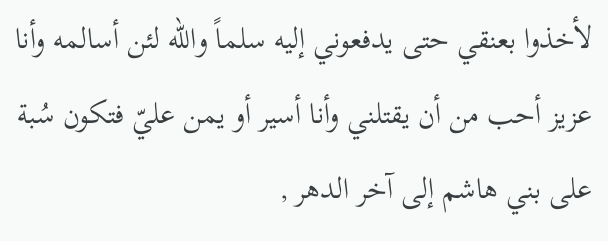لأخذوا بعنقي حتى يدفعوني إليه سلماً والله لئن أسالمه وأنا عزيز أحب من أن يقتلني وأنا أسير أو يمن عليّ فتكون سُبة على بني هاشم إلى آخر الدهر ,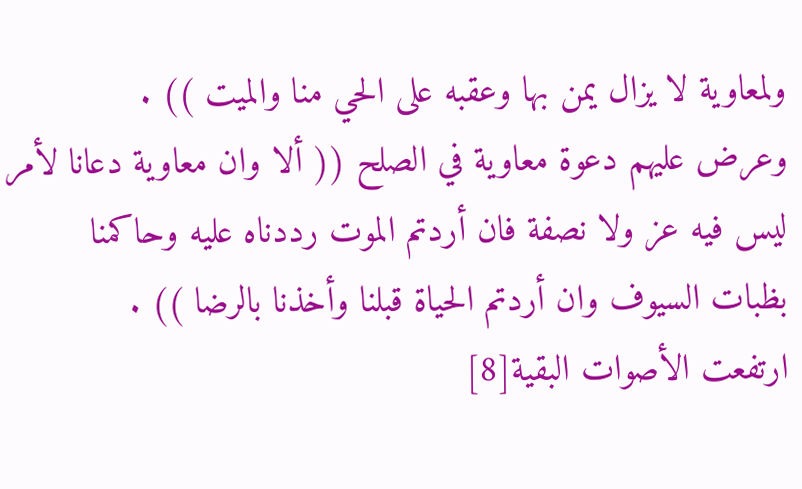ولمعاوية لا يزال يمن بها وعقبه على الحي منا والميت )) .
وعرض عليهم دعوة معاوية في الصلح (( ألا وان معاوية دعانا لأمر ليس فيه عز ولا نصفة فان أردتم الموت رددناه عليه وحاكمنا بظبات السيوف وان أردتم الحياة قبلنا وأخذنا بالرضا )) .
ارتفعت الأصوات البقية[8]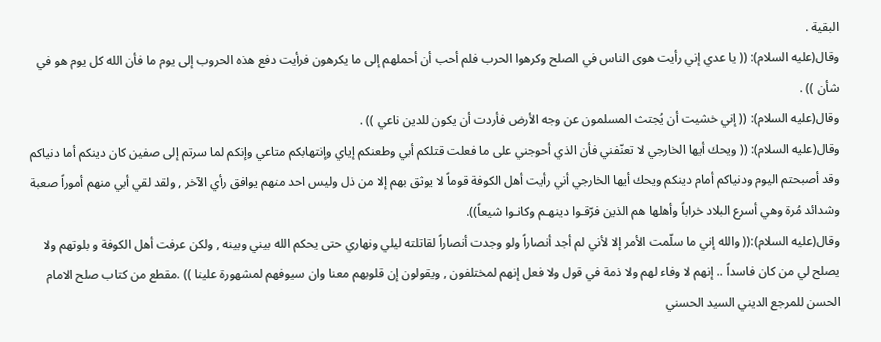البقية .
وقال(عليه السلام): (( يا عدي إني رأيت هوى الناس في الصلح وكرهوا الحرب فلم أحب أن أحملهم إلى ما يكرهون فرأيت دفع هذه الحروب إلى يوم ما فأن الله كل يوم هو في شأن )) .
وقال(عليه السلام): (( إني خشيت أن يُجتث المسلمون عن وجه الأرض فأردت أن يكون للدين ناعي )) .
وقال(عليه السلام): (( ويحك أيها الخارجي لا تعنّفني فأن الذي أحوجني على ما فعلت قتلكم أبي وطعنكم إياي وإنتهابكم متاعي وإنكم لما سرتم إلى صفين كان دينكم أما دنياكم وقد أصبحتم اليوم ودنياكم أمام دينكم ويحك أيها الخارجي أني رأيت أهل الكوفة قوماً لا يوثق بهم إلا من ذل وليس احد منهم يوافق رأي الآخر , ولقد لقي أبي منهم أموراً صعبة وشدائد مُرة وهي أسرع البلاد خراباً وأهلها هم الذين فرّقـوا دينهـم وكانـوا شيعاً)).
وقال(عليه السلام):(( والله إني ما سلّمت الأمر إلا لأني لم أجد أنصاراً ولو وجدت أنصاراً لقاتلته ليلي ونهاري حتى يحكم الله بيني وبينه , ولكن عرفت أهل الكوفة و بلوتهم ولا يصلح لي من كان فاسداً .. إنهم لا وفاء لهم ولا ذمة في قول ولا فعل إنهم لمختلفون , ويقولون إن قلوبهم معنا وان سيوفهم لمشهورة علينا )) .مقطع من كتاب صلح الامام الحسن للمرجع الديني السيد الحسني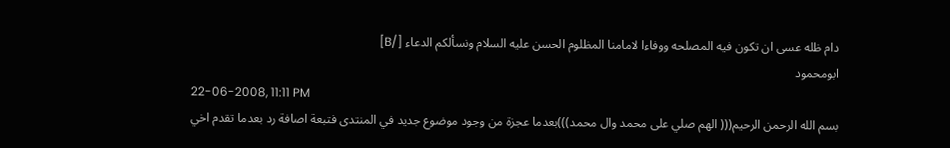دام ظله عسى ان تكون فيه المصلحه ووفاءا لامامنا المظلوم الحسن عليه السلام ونسألكم الدعاء [/B]
ابومحمود
22-06-2008, 11:11 PM
بسم الله الرحمن الرحيم((( الهم صلي على محمد وال محمد)))بعدما عجزة من وجود موضوع جديد في المنتدى فتبعة اصافة رد بعدما تقدم اخي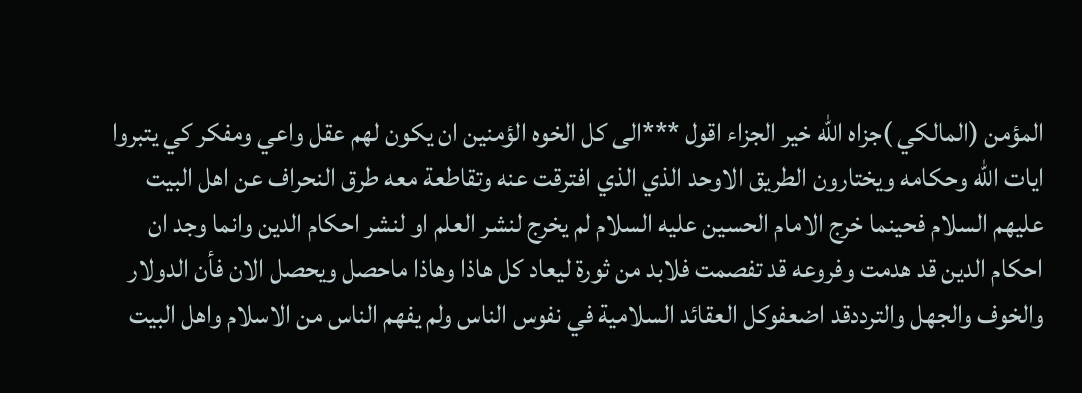المؤمن (المالكي )جزاه الله خير الجزاء اقول ***الى كل الخوه الؤمنين ان يكون لهم عقل واعي ومفكر كي يتبروا ايات الله وحكامه ويختارون الطريق الاوحد الذي الذي افترقت عنه وتقاطعة معه طرق النحراف عن اهل البيت عليهم السلام فحينما خرج الامام الحسين عليه السلام لم يخرج لنشر العلم او لنشر احكام الدين وانما وجد ان احكام الدين قد هدمت وفروعه قد تفصمت فلابد من ثورة ليعاد كل هاذا وهاذا ماحصل ويحصل الان فأن الدولار والخوف والجهل والترددقد اضعفوكل العقائد السلامية في نفوس الناس ولم يفهم الناس من الاسلام واهل البيت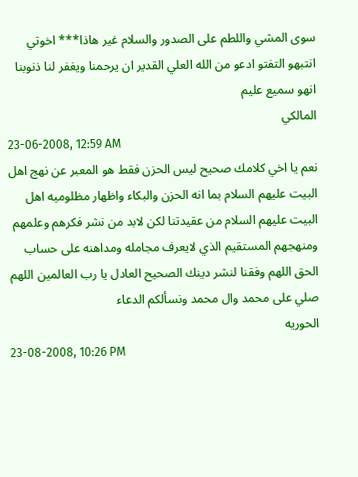سوى المشي واللطم على الصدور والسلام غير هاذا*** اخوتي انتبهو التفتو ادعو من الله العلي القدير ان يرحمنا ويغفر لنا ذنوبنا انهو سميع عليم
المالكي
23-06-2008, 12:59 AM
نعم يا اخي كلامك صحيح ليس الحزن فقط هو المعبر عن نهج اهل البيت عليهم السلام بما انه الحزن والبكاء واظهار مظلوميه اهل البيت عليهم السلام من عقيدتنا لكن لابد من نشر فكرهم وعلمهم ومنهجهم المستقيم الذي لايعرف مجامله ومداهنه على حساب الحق اللهم وفقنا لنشر دينك الصحيح العادل يا رب العالمين اللهم صلي على محمد وال محمد ونسألكم الدعاء
الحوريه
23-08-2008, 10:26 PM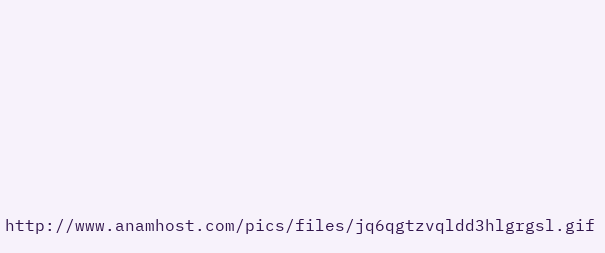http://www.anamhost.com/pics/files/jq6qgtzvqldd3hlgrgsl.gif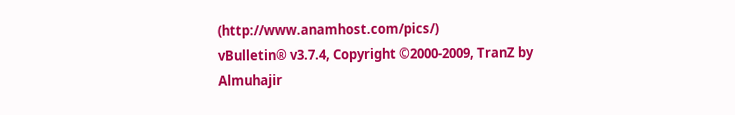(http://www.anamhost.com/pics/)
vBulletin® v3.7.4, Copyright ©2000-2009, TranZ by Almuhajir